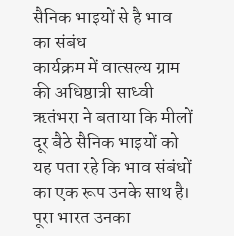सैनिक भाइयों से है भाव का संबंध
कार्यक्रम में वात्सल्य ग्राम की अधिष्ठात्री साध्वी ऋतंभरा ने बताया कि मीलों दूर बैठे सैनिक भाइयों को यह पता रहे कि भाव संबंधों का एक रूप उनके साथ है। पूरा भारत उनका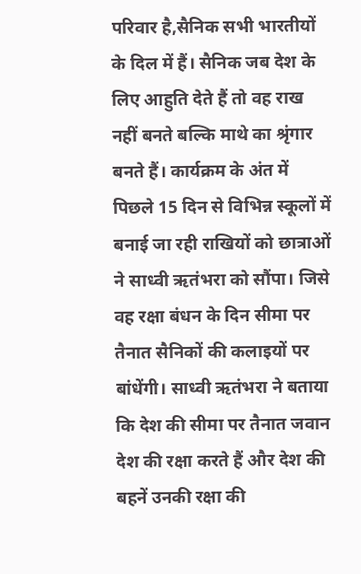परिवार है,सैनिक सभी भारतीयों के दिल में हैं। सैनिक जब देश के लिए आहुति देते हैं तो वह राख नहीं बनते बल्कि माथे का श्रृंगार बनते हैं। कार्यक्रम के अंत में पिछले 15 दिन से विभिन्न स्कूलों में बनाई जा रही राखियों को छात्राओं ने साध्वी ऋतंभरा को सौंपा। जिसे वह रक्षा बंधन के दिन सीमा पर तैनात सैनिकों की कलाइयों पर बांधेंगी। साध्वी ऋतंभरा ने बताया कि देश की सीमा पर तैनात जवान देश की रक्षा करते हैं और देश की बहनें उनकी रक्षा की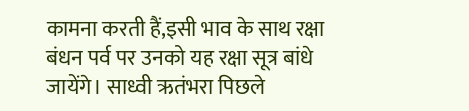कामना करती हैं,इसी भाव के साथ रक्षा बंधन पर्व पर उनको यह रक्षा सूत्र बांधे जायेंगे। साध्वी ऋतंभरा पिछले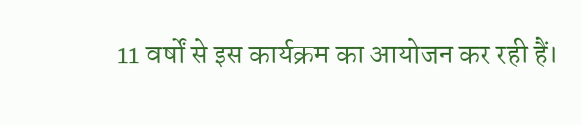11 वर्षों से इस कार्यक्रम का आयोजन कर रही हैं।